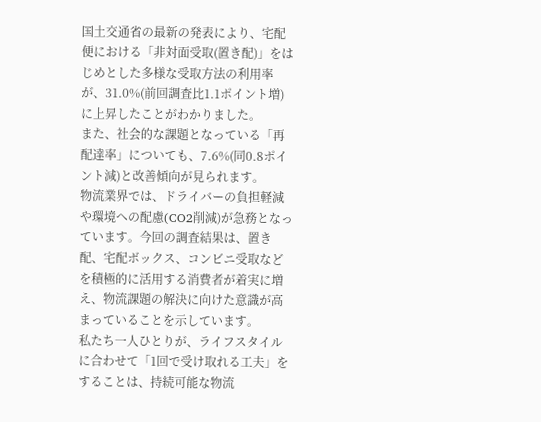国土交通省の最新の発表により、宅配便における「非対面受取(置き配)」をはじめとした多様な受取方法の利用率が、31.0%(前回調査比1.1ポイント増)に上昇したことがわかりました。
また、社会的な課題となっている「再配達率」についても、7.6%(同0.8ポイント減)と改善傾向が見られます。
物流業界では、ドライバーの負担軽減や環境への配慮(CO2削減)が急務となっています。今回の調査結果は、置き配、宅配ボックス、コンビニ受取などを積極的に活用する消費者が着実に増え、物流課題の解決に向けた意識が高まっていることを示しています。
私たち一人ひとりが、ライフスタイルに合わせて「1回で受け取れる工夫」をすることは、持続可能な物流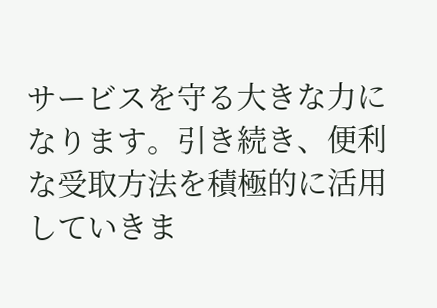サービスを守る大きな力になります。引き続き、便利な受取方法を積極的に活用していきま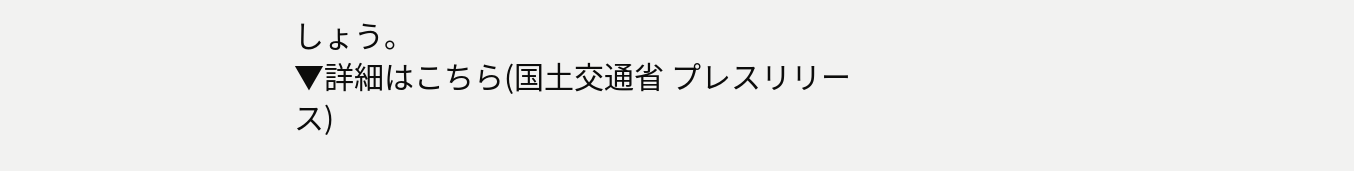しょう。
▼詳細はこちら(国土交通省 プレスリリース)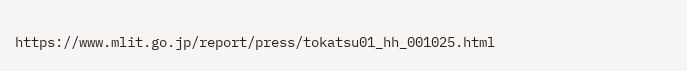https://www.mlit.go.jp/report/press/tokatsu01_hh_001025.html